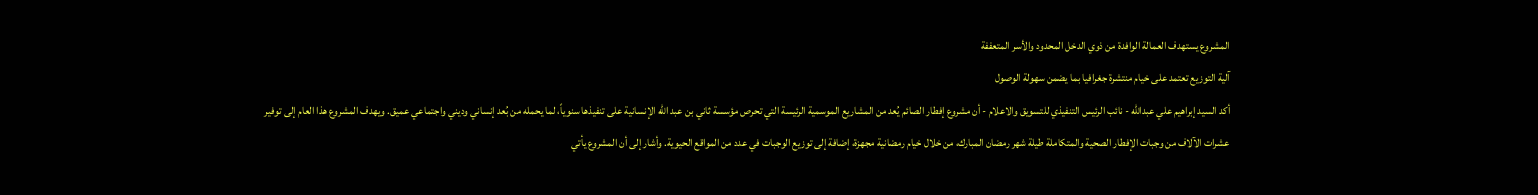المشروع يستهدف العمالة الوافدة من ذوي الدخل المحدود والأسر المتعففة
آلية التوزيع تعتمد على خيام منتشرة جغرافيا بما يضمن سهولة الوصول
أكد السيد إبراهيم علي عبدالله - نائب الرئيس التنفيذي للتسويق والاعلام - أن مشروع إفطار الصائم يُعد من المشاريع الموسمية الرئيسة التي تحرص مؤسسة ثاني بن عبد الله الإنسانية على تنفيذها سنوياً، لما يحمله من بُعد إنساني وديني واجتماعي عميق. ويهدف المشروع هذا العام إلى توفير عشرات الآلاف من وجبات الإفطار الصحية والمتكاملة طيلة شهر رمضان المبارك، من خلال خيام رمضانية مجهزة، إضافة إلى توزيع الوجبات في عدد من المواقع الحيوية. وأشار إلى أن المشروع يأتي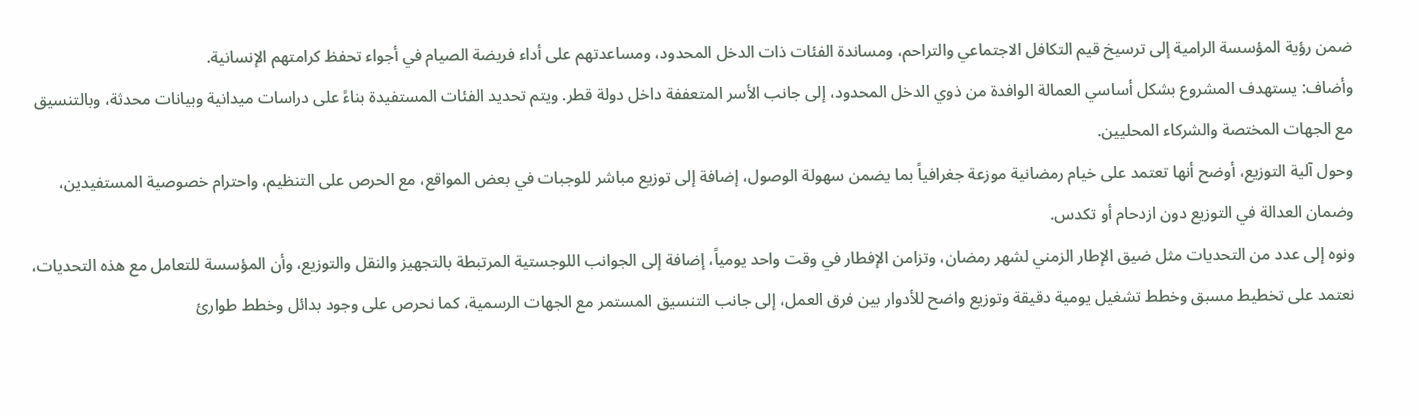ضمن رؤية المؤسسة الرامية إلى ترسيخ قيم التكافل الاجتماعي والتراحم، ومساندة الفئات ذات الدخل المحدود، ومساعدتهم على أداء فريضة الصيام في أجواء تحفظ كرامتهم الإنسانية.
وأضاف: يستهدف المشروع بشكل أساسي العمالة الوافدة من ذوي الدخل المحدود، إلى جانب الأسر المتعففة داخل دولة قطر. ويتم تحديد الفئات المستفيدة بناءً على دراسات ميدانية وبيانات محدثة، وبالتنسيق مع الجهات المختصة والشركاء المحليين.
وحول آلية التوزيع، أوضح أنها تعتمد على خيام رمضانية موزعة جغرافياً بما يضمن سهولة الوصول، إضافة إلى توزيع مباشر للوجبات في بعض المواقع، مع الحرص على التنظيم، واحترام خصوصية المستفيدين، وضمان العدالة في التوزيع دون ازدحام أو تكدس.
ونوه إلى عدد من التحديات مثل ضيق الإطار الزمني لشهر رمضان، وتزامن الإفطار في وقت واحد يومياً، إضافة إلى الجوانب اللوجستية المرتبطة بالتجهيز والنقل والتوزيع، وأن المؤسسة للتعامل مع هذه التحديات، نعتمد على تخطيط مسبق وخطط تشغيل يومية دقيقة وتوزيع واضح للأدوار بين فرق العمل، إلى جانب التنسيق المستمر مع الجهات الرسمية، كما نحرص على وجود بدائل وخطط طوارئ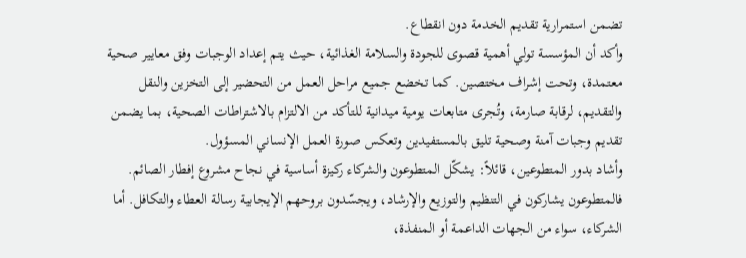تضمن استمرارية تقديم الخدمة دون انقطاع.
وأكد أن المؤسسة تولي أهمية قصوى للجودة والسلامة الغذائية، حيث يتم إعداد الوجبات وفق معايير صحية معتمدة، وتحت إشراف مختصين. كما تخضع جميع مراحل العمل من التحضير إلى التخزين والنقل والتقديم، لرقابة صارمة، وتُجرى متابعات يومية ميدانية للتأكد من الالتزام بالاشتراطات الصحية، بما يضمن تقديم وجبات آمنة وصحية تليق بالمستفيدين وتعكس صورة العمل الإنساني المسؤول.
وأشاد بدور المتطوعين، قائلاً: يشكّل المتطوعون والشركاء ركيزة أساسية في نجاح مشروع إفطار الصائم. فالمتطوعون يشاركون في التنظيم والتوزيع والإرشاد، ويجسّدون بروحهم الإيجابية رسالة العطاء والتكافل. أما الشركاء، سواء من الجهات الداعمة أو المنفذة،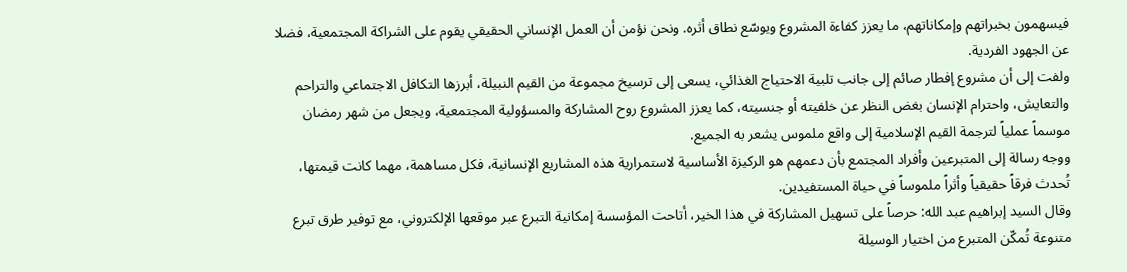فيسهمون بخبراتهم وإمكاناتهم، ما يعزز كفاءة المشروع ويوسّع نطاق أثره. ونحن نؤمن أن العمل الإنساني الحقيقي يقوم على الشراكة المجتمعية، فضلا عن الجهود الفردية.
ولفت إلى أن مشروع إفطار صائم إلى جانب تلبية الاحتياج الغذائي، يسعى إلى ترسيخ مجموعة من القيم النبيلة، أبرزها التكافل الاجتماعي والتراحم والتعايش، واحترام الإنسان بغض النظر عن خلفيته أو جنسيته، كما يعزز المشروع روح المشاركة والمسؤولية المجتمعية، ويجعل من شهر رمضان موسماً عملياً لترجمة القيم الإسلامية إلى واقع ملموس يشعر به الجميع.
ووجه رسالة إلى المتبرعين وأفراد المجتمع بأن دعمهم هو الركيزة الأساسية لاستمرارية هذه المشاريع الإنسانية، فكل مساهمة، مهما كانت قيمتها، تُحدث فرقاً حقيقياً وأثراً ملموساً في حياة المستفيدين.
وقال السيد إبراهيم عبد الله: حرصاً على تسهيل المشاركة في هذا الخير، أتاحت المؤسسة إمكانية التبرع عبر موقعها الإلكتروني، مع توفير طرق تبرع متنوعة تُمكّن المتبرع من اختيار الوسيلة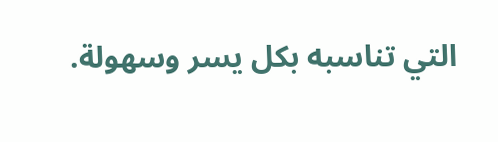التي تناسبه بكل يسر وسهولة.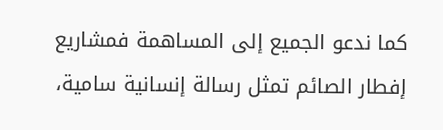كما ندعو الجميع إلى المساهمة فمشاريع إفطار الصائم تمثل رسالة إنسانية سامية،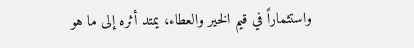واستثماراً في قيم الخير والعطاء، يمتد أثره إلى ما هو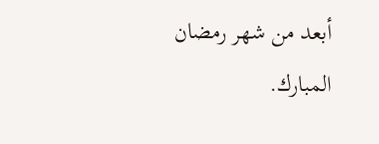أبعد من شهر رمضان المبارك.